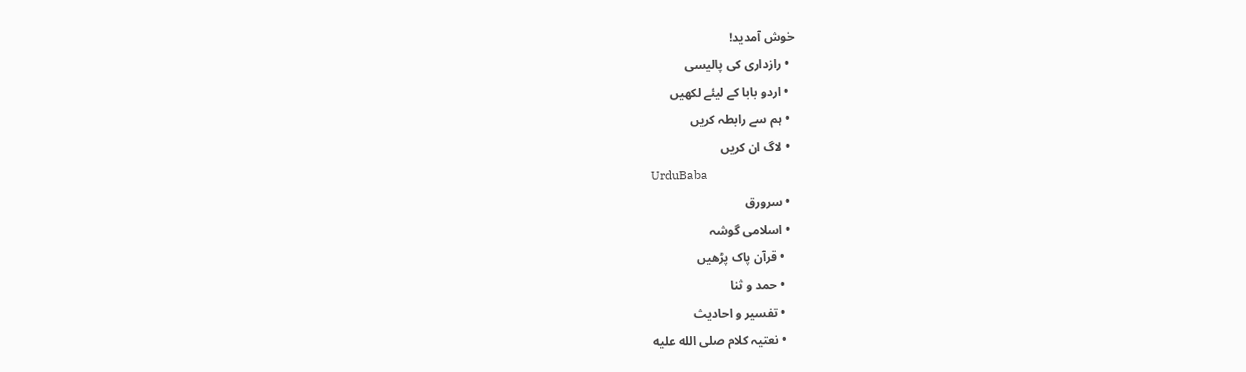خوش آمدید!
  • رازداری کی پالیسی
  • اردو بابا کے لیئے لکھیں
  • ہم سے رابطہ کریں
  • لاگ ان کریں
UrduBaba
  • سرورق
  • اسلامی گوشہ
    • قرآن پاک پڑھیں
    • حمد و ثنا
    • تفسیر و احادیث
    • نعتیہ کلام صلى الله عليه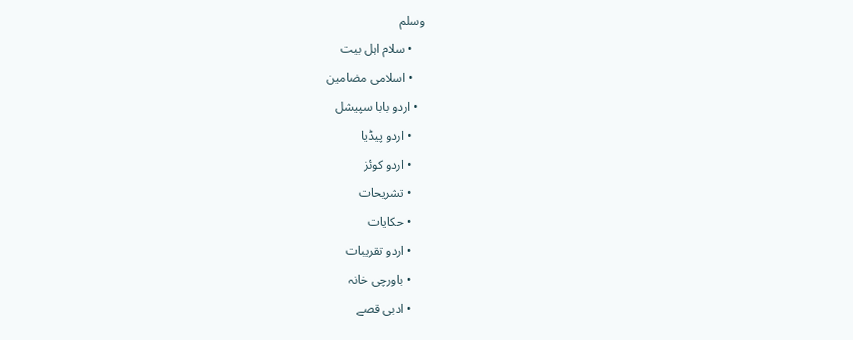وسلم
    • سلام اہل بیت
    • اسلامی مضامین
  • اردو بابا سپیشل
    • اردو پیڈیا
    • اردو کوئز
    • تشریحات
    • حکایات
    • اردو تقریبات
    • باورچی خانہ
    • ادبی قصے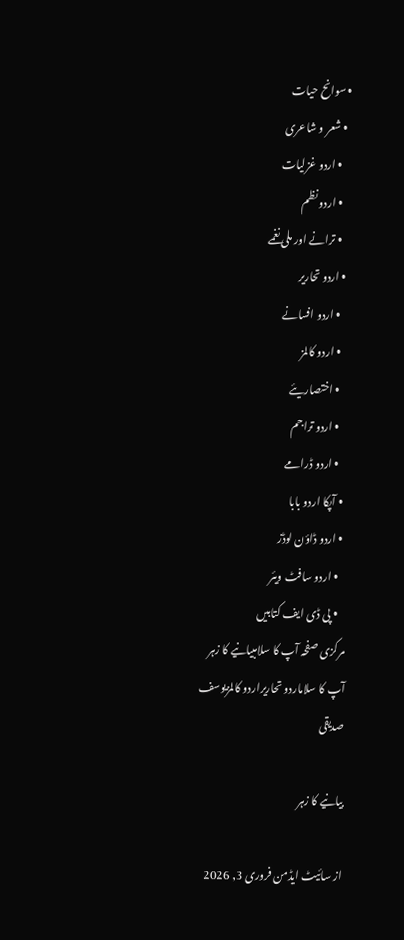• سوانح حیات
  • شعر و شاعری
    • اردو غزلیات
    • اردو نظم
    • ترانے اور ملی نغمے
  • اردو تحاریر
    • اردو افسانے
    • اردو کالمز
    • اختصاریئے
    • اردو تراجم
    • اردو ڈرامے
  • آپکا اردو بابا
  • اردو ڈاؤن لوڈز
    • اردو سافٹ ویئر
    • پی ڈی ایف کتابیں
مرکزی صفحہ آپ کا سلامبیانیے کا زہر
آپ کا سلاماردو تحاریراردو کالمزیوسف صدیقی

بیانیے کا زہر

از سائیٹ ایڈمن فروری 3, 2026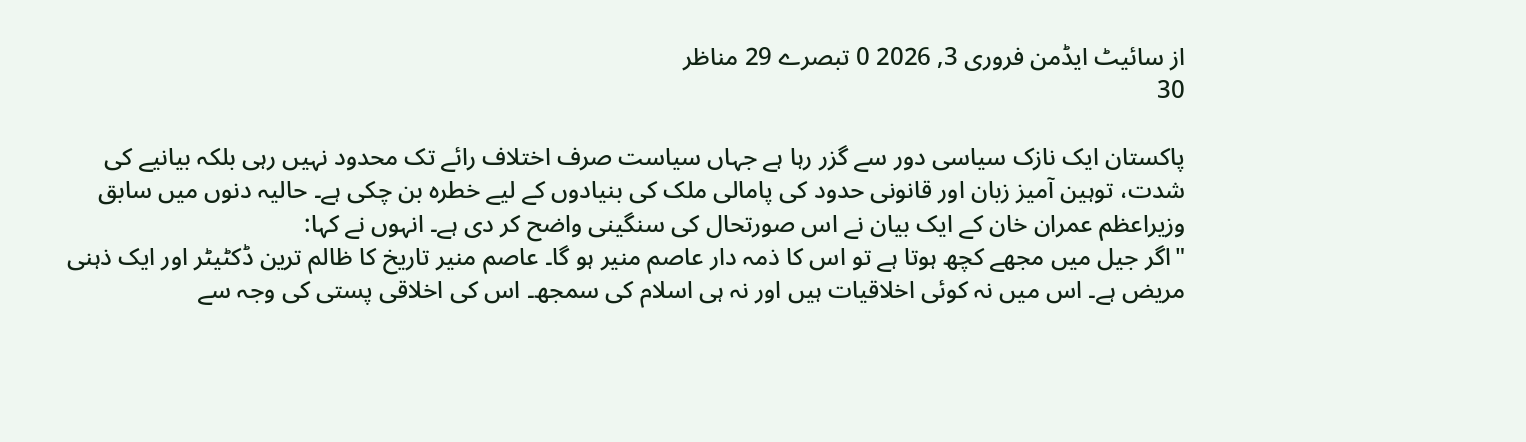از سائیٹ ایڈمن فروری 3, 2026 0 تبصرے 29 مناظر
30

پاکستان ایک نازک سیاسی دور سے گزر رہا ہے جہاں سیاست صرف اختلاف رائے تک محدود نہیں رہی بلکہ بیانیے کی شدت، توہین آمیز زبان اور قانونی حدود کی پامالی ملک کی بنیادوں کے لیے خطرہ بن چکی ہے۔ حالیہ دنوں میں سابق وزیراعظم عمران خان کے ایک بیان نے اس صورتحال کی سنگینی واضح کر دی ہے۔ انہوں نے کہا:
"اگر جیل میں مجھے کچھ ہوتا ہے تو اس کا ذمہ دار عاصم منیر ہو گا۔ عاصم منیر تاریخ کا ظالم ترین ڈکٹیٹر اور ایک ذہنی مریض ہے۔ اس میں نہ کوئی اخلاقیات ہیں اور نہ ہی اسلام کی سمجھ۔ اس کی اخلاقی پستی کی وجہ سے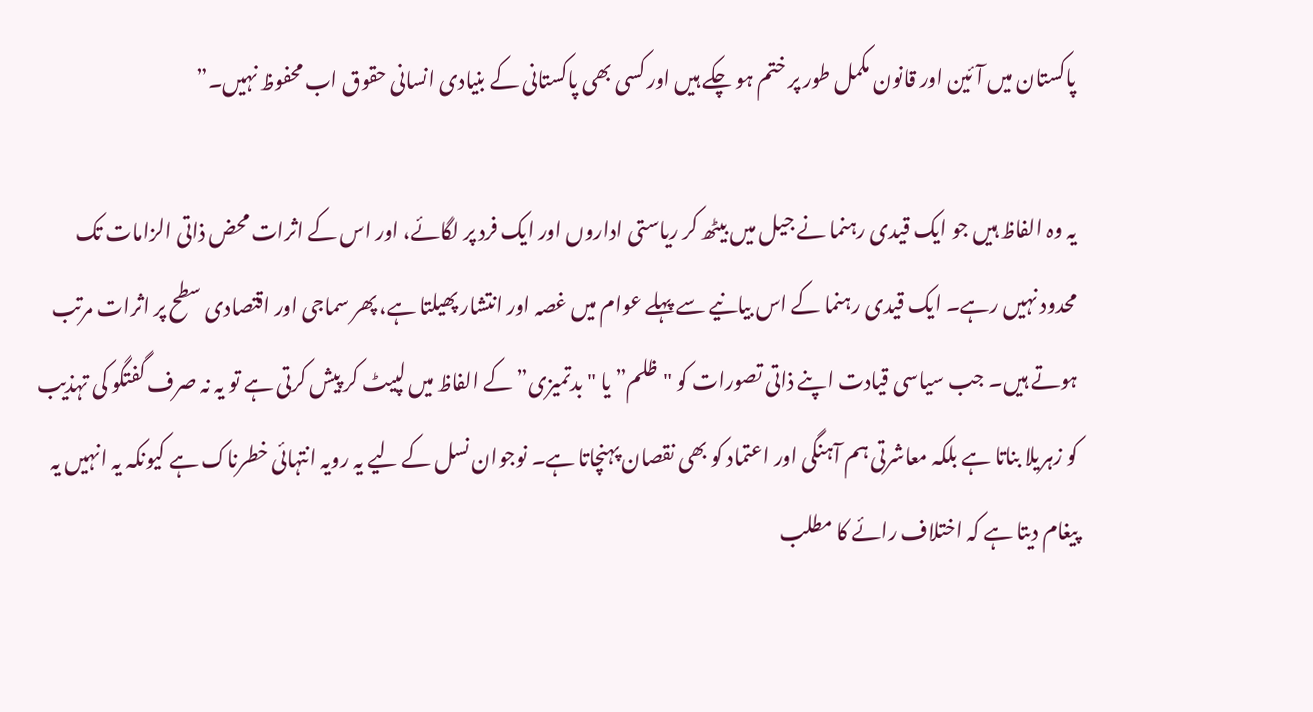پاکستان میں آئین اور قانون مکمل طور پر ختم ہو چکے ہیں اور کسی بھی پاکستانی کے بنیادی انسانی حقوق اب محفوظ نہیں۔”

یہ وہ الفاظ ہیں جو ایک قیدی رہنما نے جیل میں بیٹھ کر ریاستی اداروں اور ایک فرد پر لگائے، اور اس کے اثرات محض ذاتی الزامات تک محدود نہیں رہے۔ ایک قیدی رہنما کے اس بیانیے سے پہلے عوام میں غصہ اور انتشار پھیلتا ہے، پھر سماجی اور اقتصادی سطح پر اثرات مرتب ہوتے ہیں۔ جب سیاسی قیادت اپنے ذاتی تصورات کو "ظلم” یا "بدتمیزی” کے الفاظ میں لپیٹ کر پیش کرتی ہے تو یہ نہ صرف گفتگو کی تہذیب کو زہریلا بناتا ہے بلکہ معاشرتی ہم آہنگی اور اعتماد کو بھی نقصان پہنچاتا ہے۔ نوجوان نسل کے لیے یہ رویہ انتہائی خطرناک ہے کیونکہ یہ انہیں یہ پیغام دیتا ہے کہ اختلاف رائے کا مطلب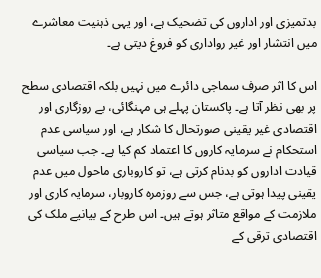بدتمیزی اور اداروں کی تضحیک ہے، اور یہی ذہنیت معاشرے میں انتشار اور غیر رواداری کو فروغ دیتی ہے۔

اس کا اثر صرف سماجی دائرے میں نہیں بلکہ اقتصادی سطح پر بھی نظر آتا ہے۔ پاکستان پہلے ہی مہنگائی، بے روزگاری اور اقتصادی غیر یقینی صورتحال کا شکار ہے، اور سیاسی عدم استحکام نے سرمایہ کاروں کا اعتماد کم کیا ہے۔ جب سیاسی قیادت اداروں کو بدنام کرتی ہے، تو کاروباری ماحول میں عدم یقینی پیدا ہوتی ہے، جس سے روزمرہ کاروبار، سرمایہ کاری اور ملازمت کے مواقع متاثر ہوتے ہیں۔ اس طرح کے بیانیے ملک کی اقتصادی ترقی کے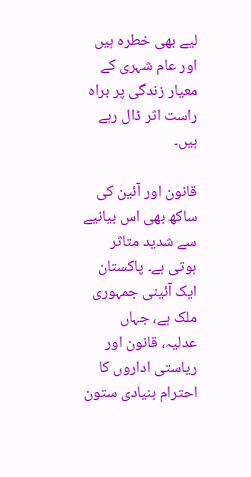لیے بھی خطرہ ہیں اور عام شہری کے معیار زندگی پر براہ راست اثر ڈال رہے ہیں۔

قانون اور آئین کی ساکھ بھی اس بیانیے سے شدید متاثر ہوتی ہے۔ پاکستان ایک آئینی جمہوری ملک ہے، جہاں عدلیہ، قانون اور ریاستی اداروں کا احترام بنیادی ستون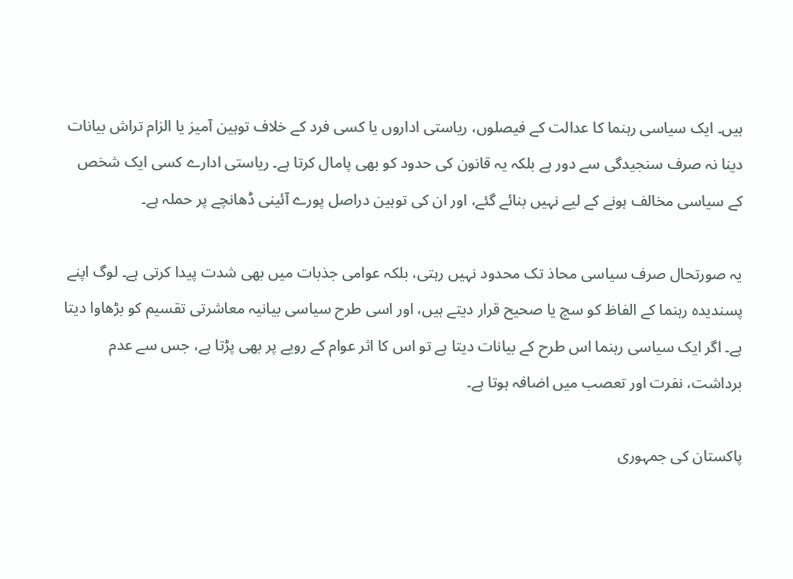ہیں۔ ایک سیاسی رہنما کا عدالت کے فیصلوں، ریاستی اداروں یا کسی فرد کے خلاف توہین آمیز یا الزام تراش بیانات دینا نہ صرف سنجیدگی سے دور ہے بلکہ یہ قانون کی حدود کو بھی پامال کرتا ہے۔ ریاستی ادارے کسی ایک شخص کے سیاسی مخالف ہونے کے لیے نہیں بنائے گئے، اور ان کی توہین دراصل پورے آئینی ڈھانچے پر حملہ ہے۔

یہ صورتحال صرف سیاسی محاذ تک محدود نہیں رہتی، بلکہ عوامی جذبات میں بھی شدت پیدا کرتی ہے۔ لوگ اپنے پسندیدہ رہنما کے الفاظ کو سچ یا صحیح قرار دیتے ہیں، اور اسی طرح سیاسی بیانیہ معاشرتی تقسیم کو بڑھاوا دیتا ہے۔ اگر ایک سیاسی رہنما اس طرح کے بیانات دیتا ہے تو اس کا اثر عوام کے رویے پر بھی پڑتا ہے، جس سے عدم برداشت، نفرت اور تعصب میں اضافہ ہوتا ہے۔

پاکستان کی جمہوری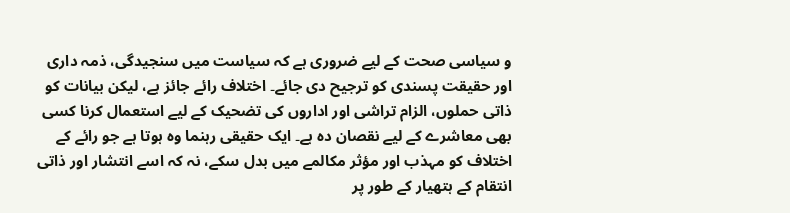و سیاسی صحت کے لیے ضروری ہے کہ سیاست میں سنجیدگی، ذمہ داری اور حقیقت پسندی کو ترجیح دی جائے۔ اختلاف رائے جائز ہے، لیکن بیانات کو ذاتی حملوں، الزام تراشی اور اداروں کی تضحیک کے لیے استعمال کرنا کسی بھی معاشرے کے لیے نقصان دہ ہے۔ ایک حقیقی رہنما وہ ہوتا ہے جو رائے کے اختلاف کو مہذب اور مؤثر مکالمے میں بدل سکے، نہ کہ اسے انتشار اور ذاتی انتقام کے ہتھیار کے طور پر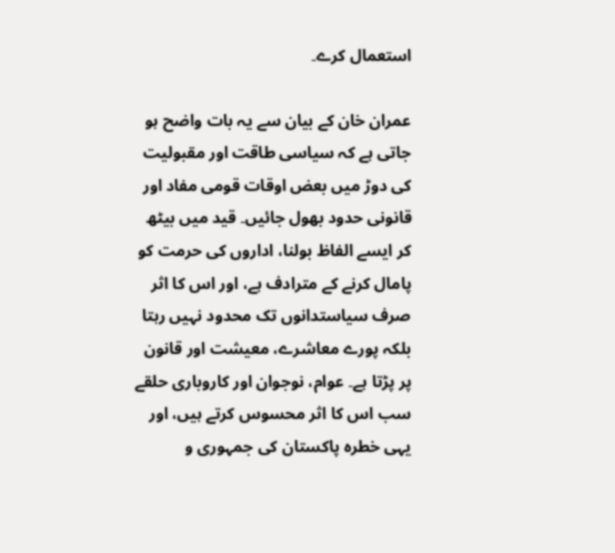استعمال کرے۔

عمران خان کے بیان سے یہ بات واضح ہو جاتی ہے کہ سیاسی طاقت اور مقبولیت کی دوڑ میں بعض اوقات قومی مفاد اور قانونی حدود بھول جائیں۔ قید میں بیٹھ کر ایسے الفاظ بولنا، اداروں کی حرمت کو پامال کرنے کے مترادف ہے، اور اس کا اثر صرف سیاستدانوں تک محدود نہیں رہتا بلکہ پورے معاشرے، معیشت اور قانون پر پڑتا ہے۔ عوام، نوجوان اور کاروباری حلقے سب اس کا اثر محسوس کرتے ہیں، اور یہی خطرہ پاکستان کی جمہوری و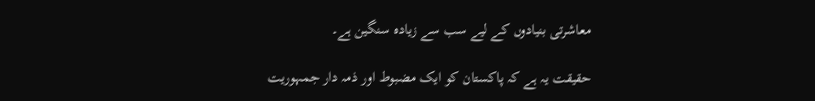معاشرتی بنیادوں کے لیے سب سے زیادہ سنگین ہے۔

حقیقت یہ ہے کہ پاکستان کو ایک مضبوط اور ذمہ دار جمہوریت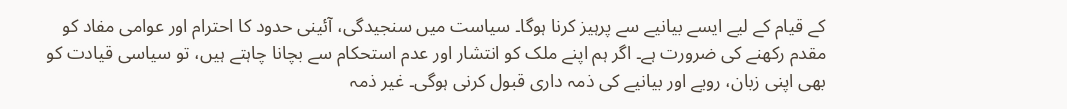کے قیام کے لیے ایسے بیانیے سے پرہیز کرنا ہوگا۔ سیاست میں سنجیدگی، آئینی حدود کا احترام اور عوامی مفاد کو مقدم رکھنے کی ضرورت ہے۔ اگر ہم اپنے ملک کو انتشار اور عدم استحکام سے بچانا چاہتے ہیں، تو سیاسی قیادت کو بھی اپنی زبان، رویے اور بیانیے کی ذمہ داری قبول کرنی ہوگی۔ غیر ذمہ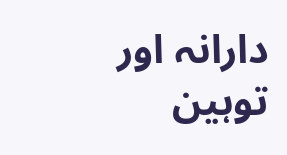دارانہ اور توہین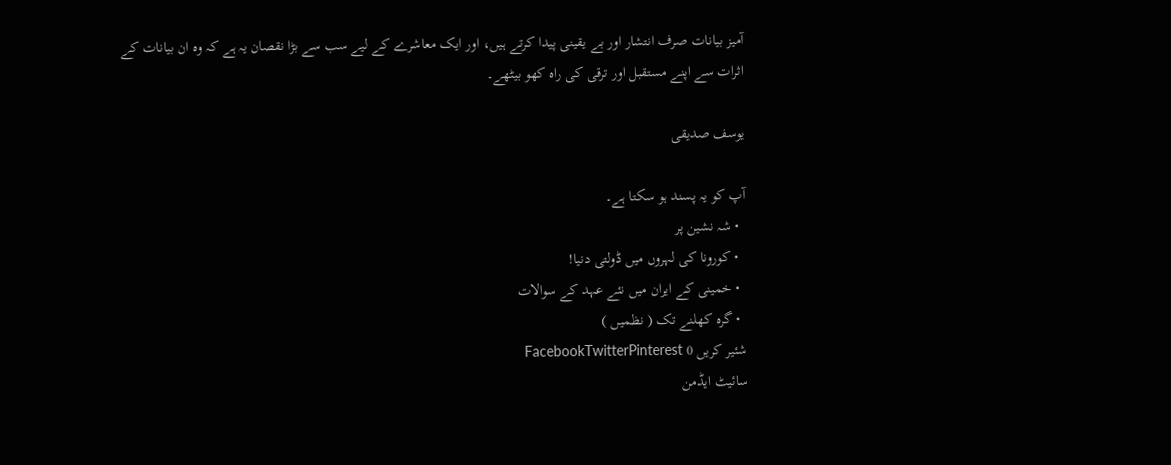آمیز بیانات صرف انتشار اور بے یقینی پیدا کرتے ہیں، اور ایک معاشرے کے لیے سب سے بڑا نقصان یہ ہے کہ وہ ان بیانات کے اثرات سے اپنے مستقبل اور ترقی کی راہ کھو بیٹھے۔

یوسف صدیقی

آپ کو یہ پسند ہو سکتا ہے۔
  • شہ نشین پر
  • کورونا کی لہروں میں ڈولتی دنیا!
  • خمینی کے ایران میں نئے عہد کے سوالات
  • گره کھلنے تک ( نظمیں )
شئیر کریں 0 FacebookTwitterPinterest
سائیٹ ایڈمن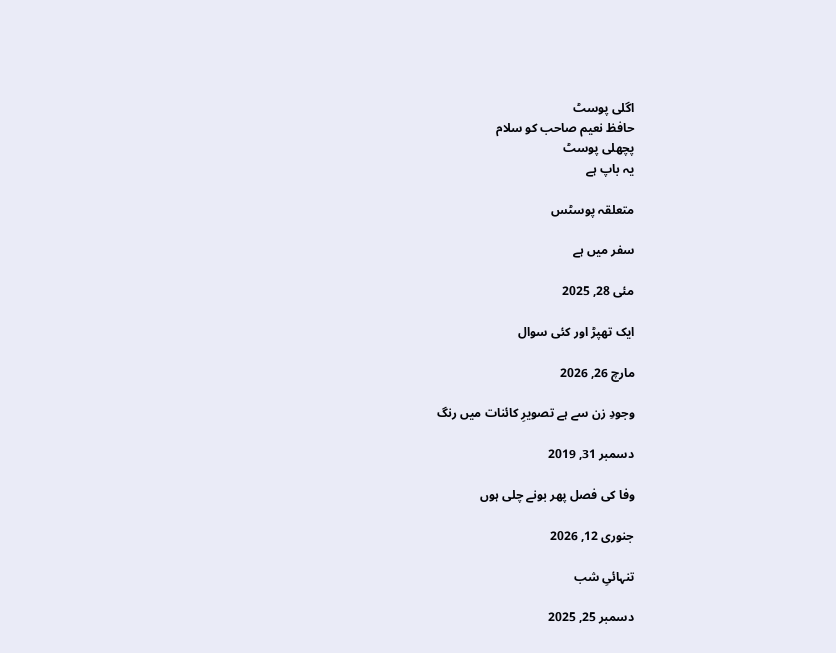اگلی پوسٹ
حافظ نعیم صاحب کو سلام
پچھلی پوسٹ
یہ باپ ہے

متعلقہ پوسٹس

سفر میں ہے

مئی 28, 2025

ایک تھپڑ اور کئی سوال

مارچ 26, 2026

وجودِ زن سے ہے تصویرِ کائنات میں رنگ

دسمبر 31, 2019

وفا کی فصل پھر بونے چلی ہوں

جنوری 12, 2026

تنہائیِ شب

دسمبر 25, 2025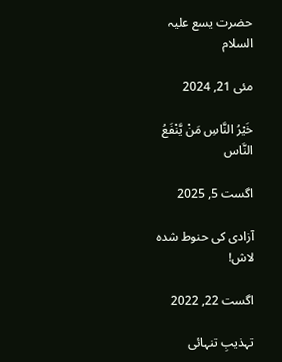حضرت یسع علیہ السلام

مئی 21, 2024

خَیْرُ النَّاسِ مَنْ یَّنْفَعُ النَّاس

اگست 5, 2025

آزادی کی حنوط شدہ لاش!

اگست 22, 2022

تہذیبِ تنہائی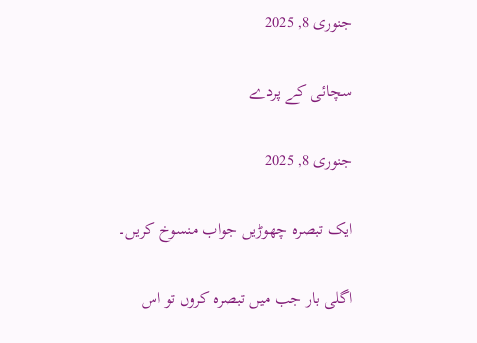جنوری 8, 2025

سچائی کے پردے

جنوری 8, 2025

ایک تبصرہ چھوڑیں جواب منسوخ کریں۔

اگلی بار جب میں تبصرہ کروں تو اس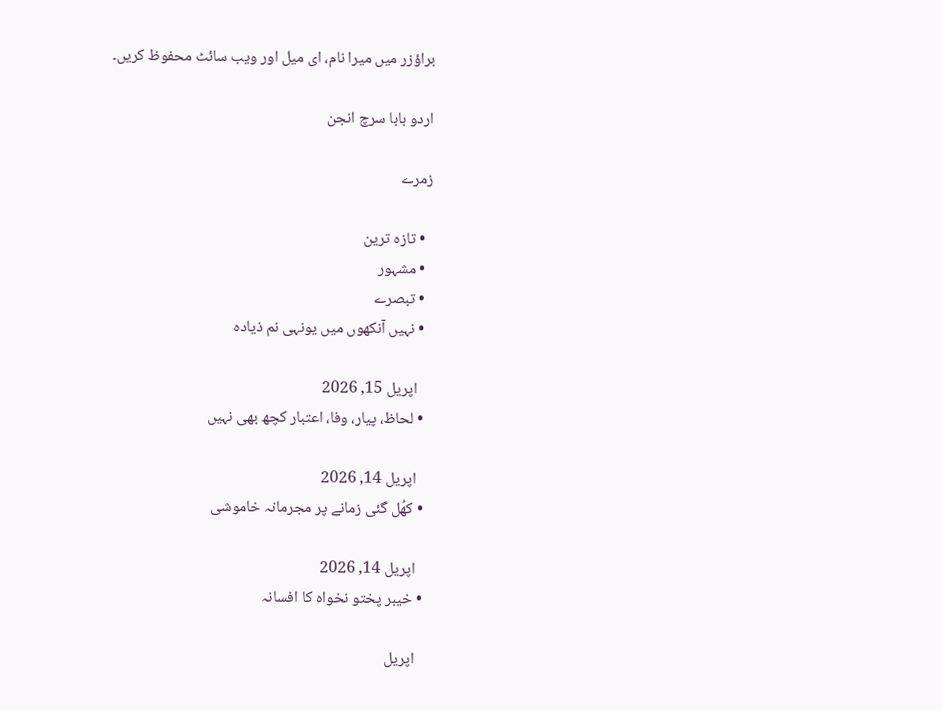براؤزر میں میرا نام، ای میل اور ویب سائٹ محفوظ کریں۔

اردو بابا سرچ انجن

زمرے

  • تازہ ترین
  • مشہور
  • تبصرے
  • نہیں آنکھوں میں یونہی نم ذیادہ

    اپریل 15, 2026
  • لحاظ، پیار، وفا، اعتبار کچھ بھی نہیں

    اپریل 14, 2026
  • کھُل گئی زمانے پر مجرمانہ خاموشی

    اپریل 14, 2026
  • خیبر پختو نخواہ کا افسانہ

    اپریل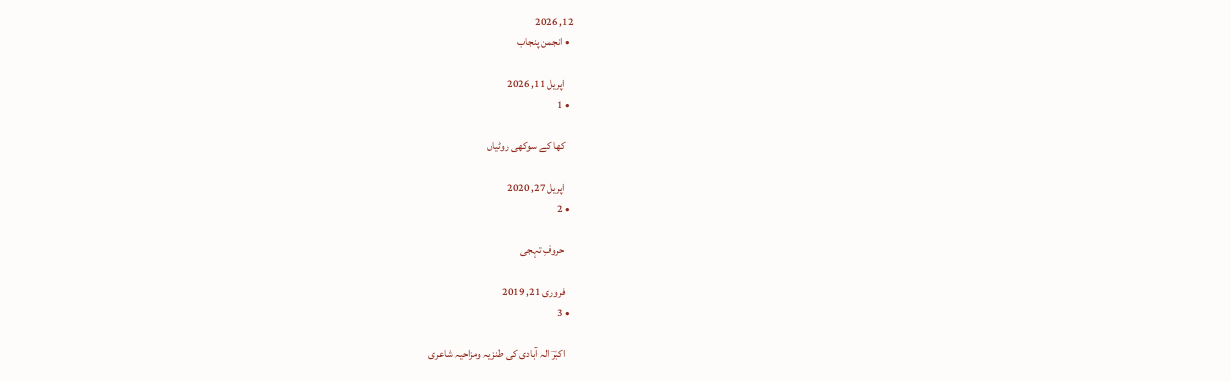12, 2026
  • انجمن پنجاب

    اپریل 11, 2026
  • 1

    کھا کے سوکھی روٹیاں

    اپریل 27, 2020
  • 2

    حروفِ تہجی

    فروری 21, 2019
  • 3

    اکبرؔ الہ آبادی کی طنزیہ ومزاحیہ شاعری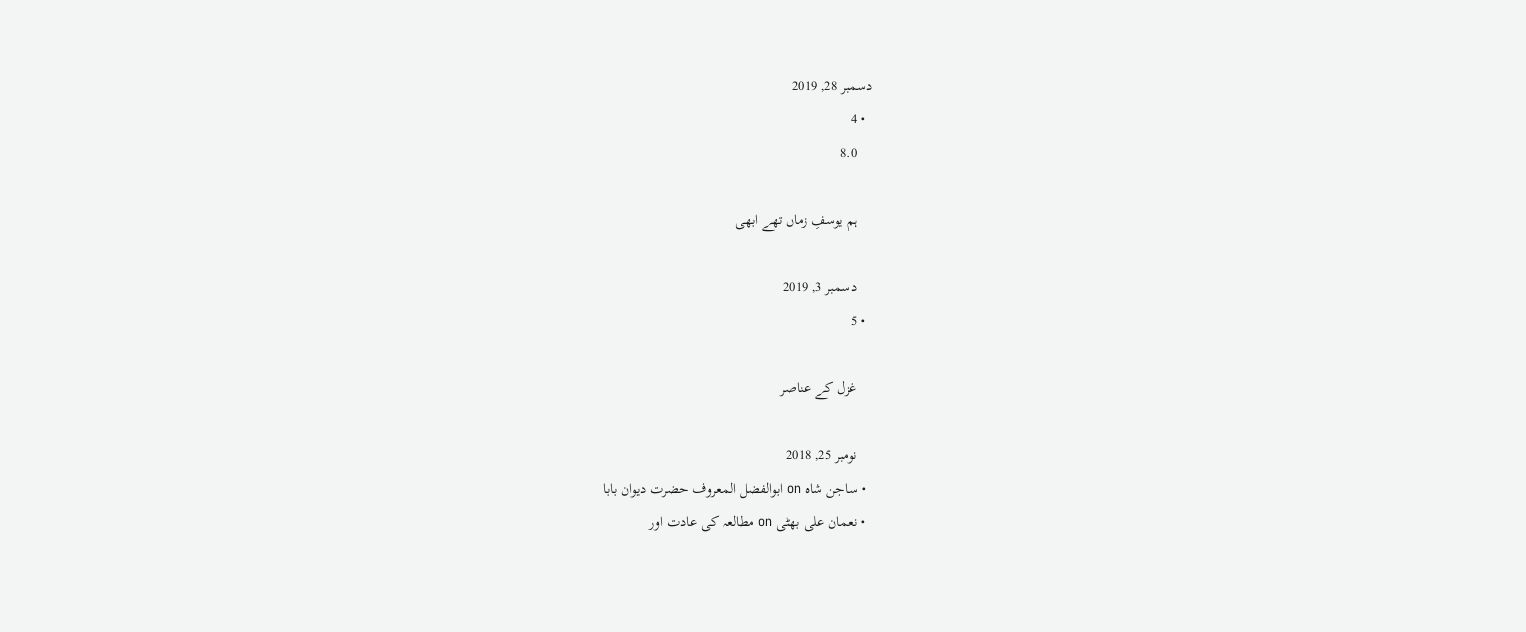دسمبر 28, 2019
  • 4
    8.0

    ہم یوسفِ زماں تھے ابھی

    دسمبر 3, 2019
  • 5

    غزل کے عناصر

    نومبر 25, 2018
  • ساجن شاہ on ابوالفضل المعروف حضرت دیوان بابا
  • نعمان علی بھٹی on مطالعہ کی عادت اور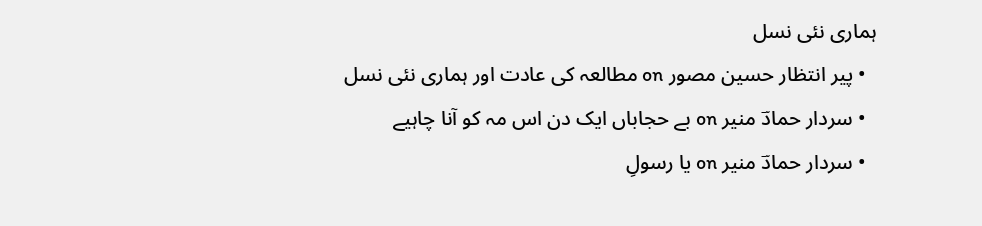ہماری نئی نسل
  • پیر انتظار حسین مصور on مطالعہ کی عادت اور ہماری نئی نسل
  • سردار حمادؔ منیر on بے حجاباں ایک دن اس مہ کو آنا چاہیے
  • سردار حمادؔ منیر on یا رسولِ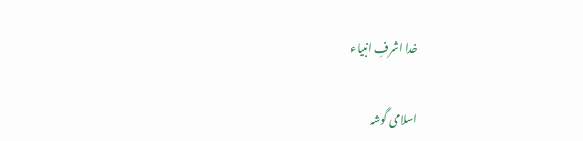خدا اشرفِ انبیاء

اسلامی گوشہ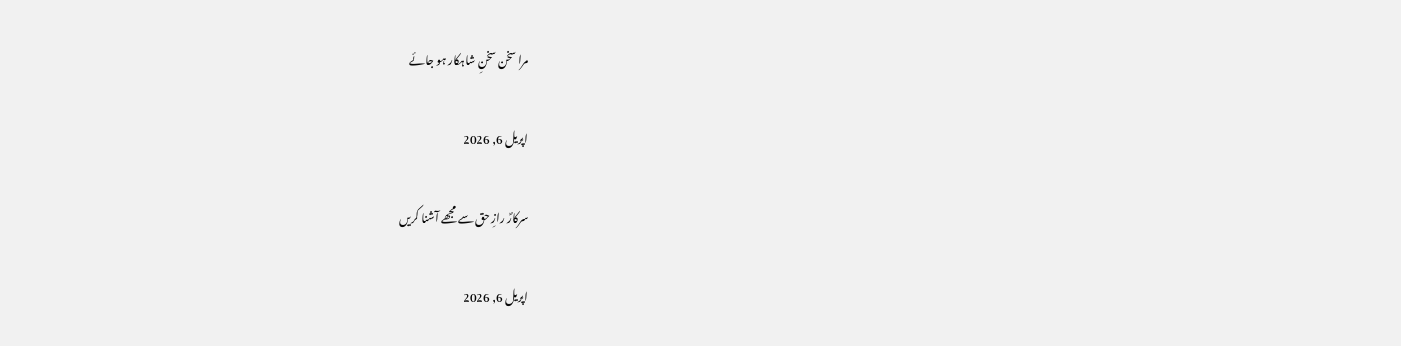مرا سخن سخنِ شاہکار ہو جائے

اپریل 6, 2026

سرکارؐ رازِ حق سے مجھے آشنا کریں

اپریل 6, 2026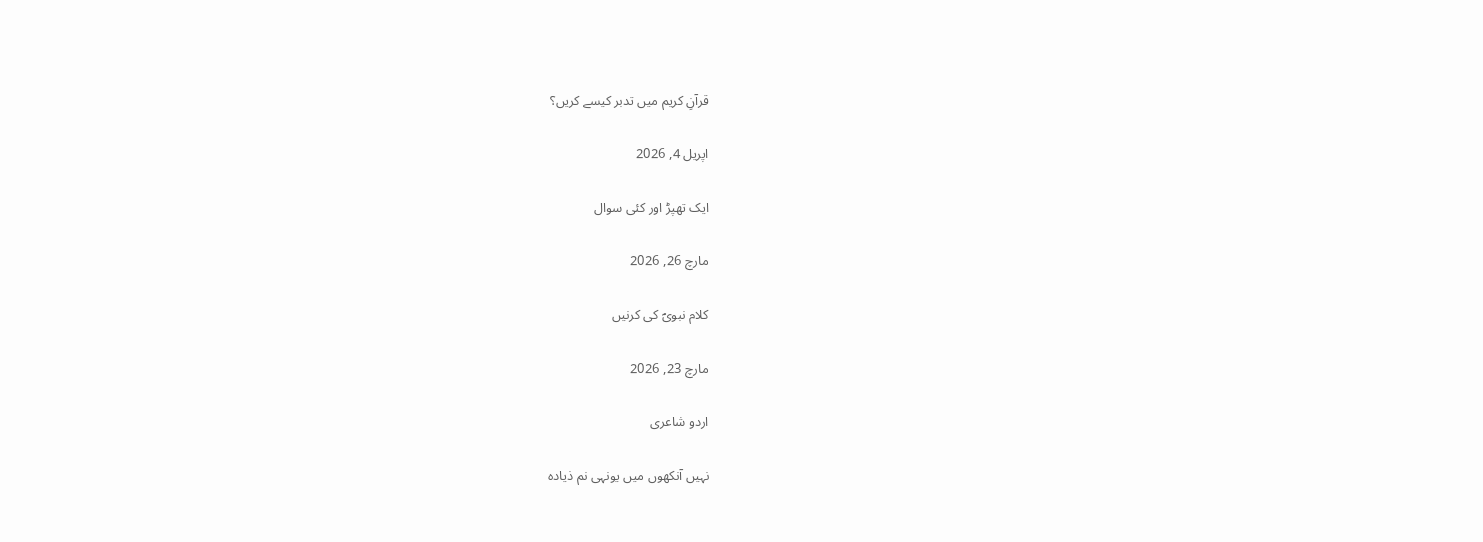قرآنِ کریم میں تدبر کیسے کریں؟

اپریل 4, 2026

ایک تھپڑ اور کئی سوال

مارچ 26, 2026

کلام نبویؐ کی کرنیں

مارچ 23, 2026

اردو شاعری

نہیں آنکھوں میں یونہی نم ذیادہ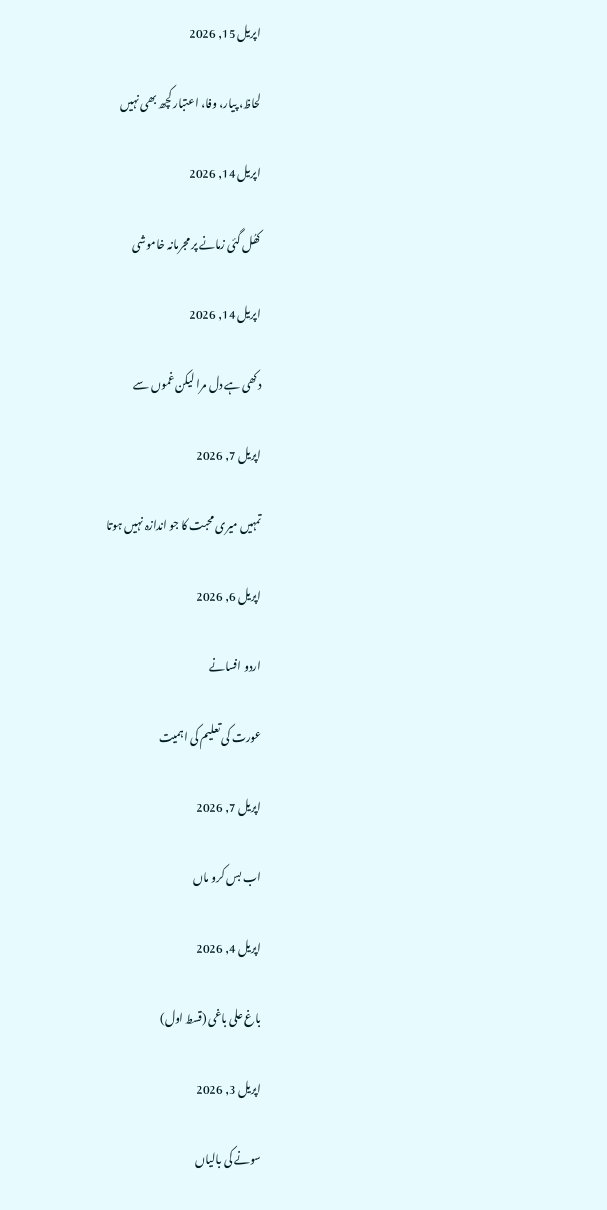اپریل 15, 2026

لحاظ، پیار، وفا، اعتبار کچھ بھی نہیں

اپریل 14, 2026

کھُل گئی زمانے پر مجرمانہ خاموشی

اپریل 14, 2026

دکھی ہے دل مرا لیکن غموں سے

اپریل 7, 2026

تمہیں میری محبت کا جو اندازہ نہیں ہوتا

اپریل 6, 2026

اردو افسانے

عورت کی تعلیم کی اہمیت

اپریل 7, 2026

اب بس کرو ماں

اپریل 4, 2026

باغ علی باغی (قسط اول)

اپریل 3, 2026

سونے کی بالیاں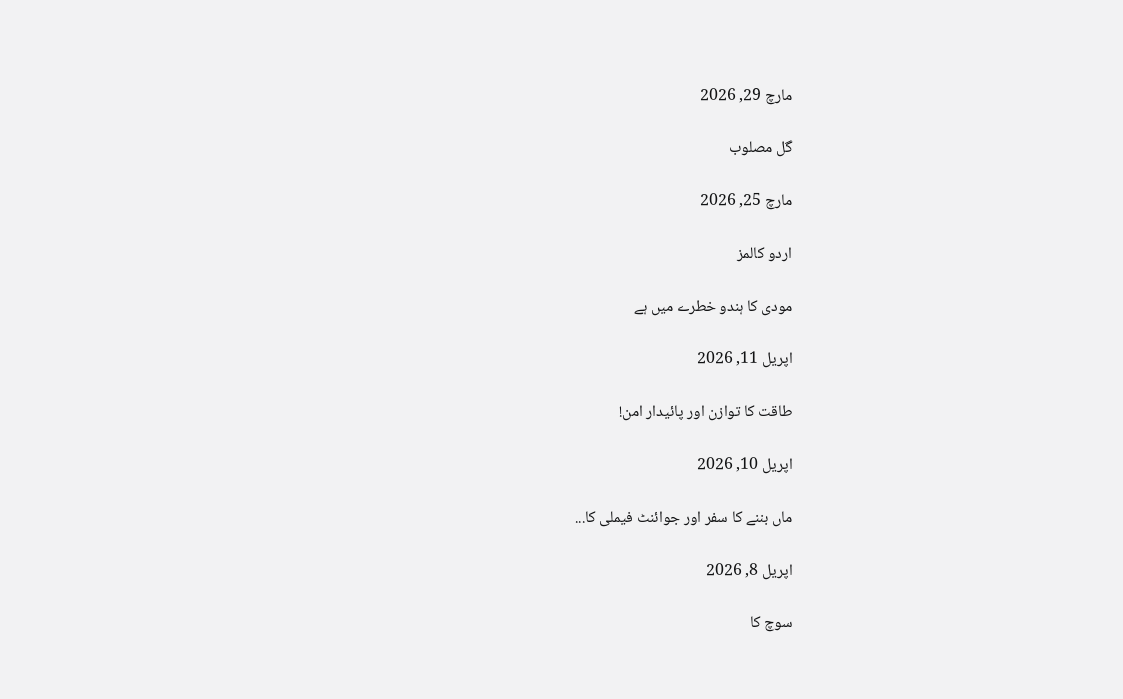مارچ 29, 2026

گل مصلوب

مارچ 25, 2026

اردو کالمز

مودی کا ہندو خطرے میں ہے

اپریل 11, 2026

طاقت کا توازن اور پائیدار امن!

اپریل 10, 2026

ماں بننے کا سفر اور جوائنٹ فیملی کا...

اپریل 8, 2026

سوچ کا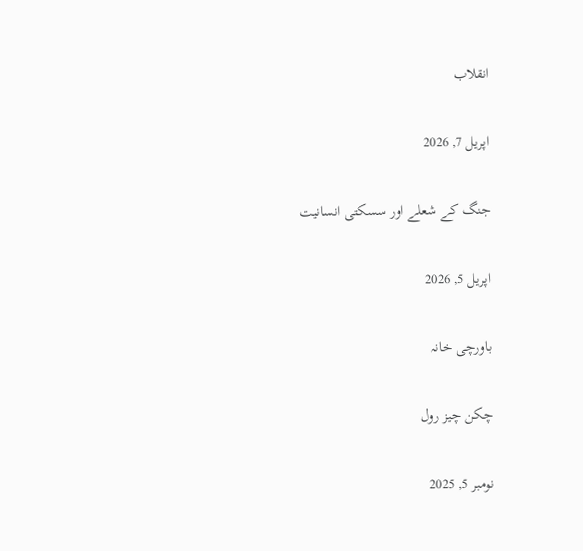انقلاب

اپریل 7, 2026

جنگ کے شعلے اور سسکتی انسانیت

اپریل 5, 2026

باورچی خانہ

چکن چیز رول

نومبر 5, 2025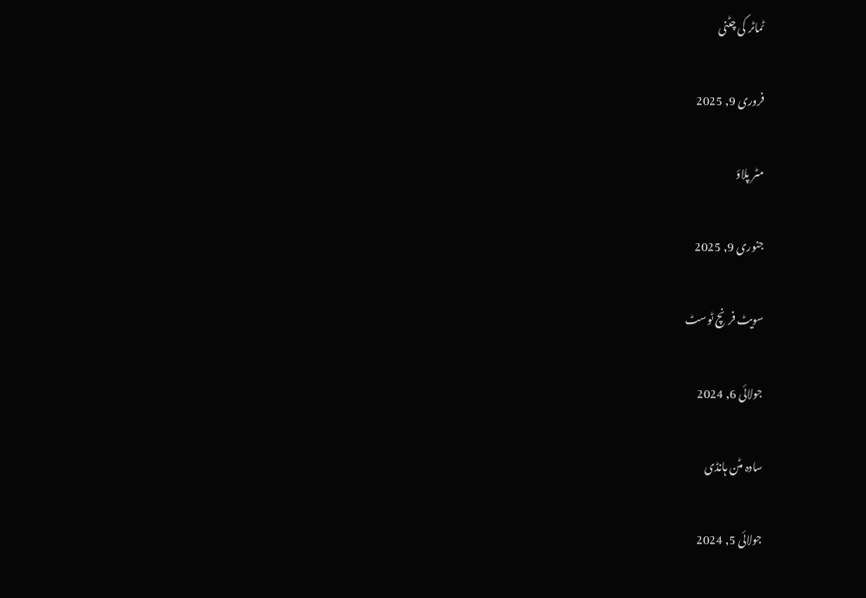ٹماٹر کی چٹنی

فروری 9, 2025

مٹر پلاؤ

جنوری 9, 2025

سویٹ فرنچ ٹوسٹ

جولائی 6, 2024

سادہ مٹن ہانڈی

جولائی 5, 2024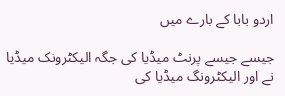اردو بابا کے بارے میں

جیسے جیسے پرنٹ میڈیا کی جگہ الیکٹرونک میڈیا نے اور الیکٹرونگ میڈیا کی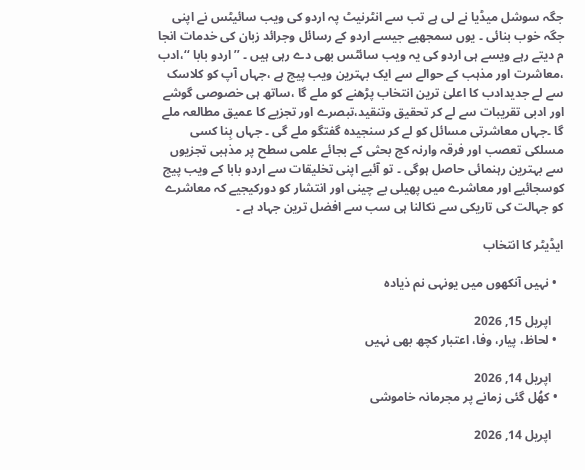جگہ سوشل میڈیا نے لی ہے تب سے انٹرنیٹ پہ اردو کی ویب سائیٹس نے اپنی جگہ خوب بنائی ۔ یوں سمجھیے جیسے اردو کے رسائل وجرائد زبان کی خدمات انجا م دیتے رہے ویسے ہی اردو کی یہ ویب سائٹس بھی دے رہی ہیں ۔ ’’ اردو بابا ‘‘،ادب ،معاشرت اور مذہب کے حوالے سے ایک بہترین ویب پیج ہے ،جہاں آپ کو کلاسک سے لے جدیدادب کا اعلیٰ ترین انتخاب پڑھنے کو ملے گا ،ساتھ ہی خصوصی گوشے اور ادبی تقریبات سے لے کر تحقیق وتنقید،تبصرے اور تجزیے کا عمیق مطالعہ ملے گا ۔جہاں معاشرتی مسائل کو لے کر سنجیدہ گفتگو ملے گی ۔ جہاں بِنا کسی مسلکی تعصب اور فرقہ وارنہ کج بحثی کے بجائے علمی سطح پر مذہبی تجزیوں سے بہترین رہنمائی حاصل ہوگی ۔ تو آئیے اپنی تخلیقات سے اردو بابا کے ویب پیج کوسجائیے اور معاشرے میں پھیلی بے چینی اور انتشار کو دورکیجیے کہ معاشرے کو جہالت کی تاریکی سے نکالنا ہی سب سے افضل ترین جہاد ہے ۔

ایڈیٹر کا انتخاب

  • نہیں آنکھوں میں یونہی نم ذیادہ

    اپریل 15, 2026
  • لحاظ، پیار، وفا، اعتبار کچھ بھی نہیں

    اپریل 14, 2026
  • کھُل گئی زمانے پر مجرمانہ خاموشی

    اپریل 14, 2026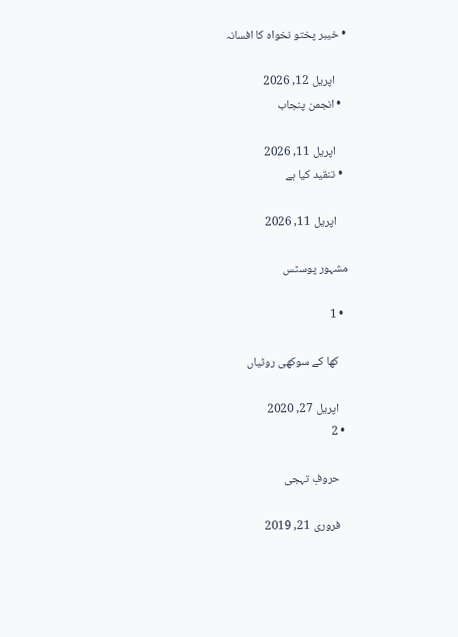• خیبر پختو نخواہ کا افسانہ

    اپریل 12, 2026
  • انجمن پنجاب

    اپریل 11, 2026
  • تنقید کیا ہے

    اپریل 11, 2026

مشہور پوسٹس

  • 1

    کھا کے سوکھی روٹیاں

    اپریل 27, 2020
  • 2

    حروفِ تہجی

    فروری 21, 2019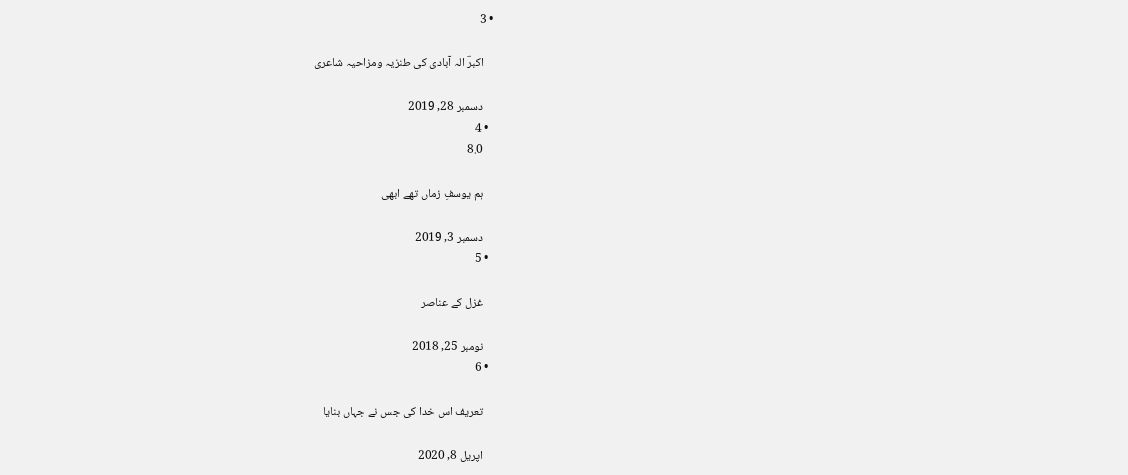• 3

    اکبرؔ الہ آبادی کی طنزیہ ومزاحیہ شاعری

    دسمبر 28, 2019
  • 4
    8.0

    ہم یوسفِ زماں تھے ابھی

    دسمبر 3, 2019
  • 5

    غزل کے عناصر

    نومبر 25, 2018
  • 6

    تعریف اس خدا کی جس نے جہاں بنایا

    اپریل 8, 2020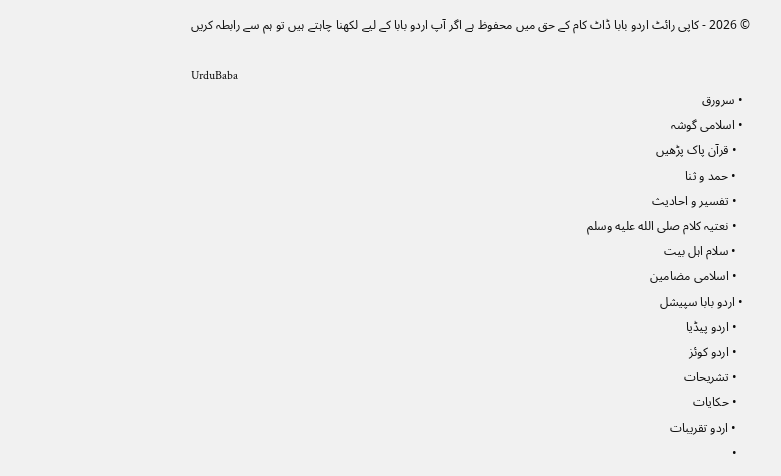© 2026 - کاپی رائٹ اردو بابا ڈاٹ کام کے حق میں محفوظ ہے اگر آپ اردو بابا کے لیے لکھنا چاہتے ہیں تو ہم سے رابطہ کریں

UrduBaba
  • سرورق
  • اسلامی گوشہ
    • قرآن پاک پڑھیں
    • حمد و ثنا
    • تفسیر و احادیث
    • نعتیہ کلام صلى الله عليه وسلم
    • سلام اہل بیت
    • اسلامی مضامین
  • اردو بابا سپیشل
    • اردو پیڈیا
    • اردو کوئز
    • تشریحات
    • حکایات
    • اردو تقریبات
    •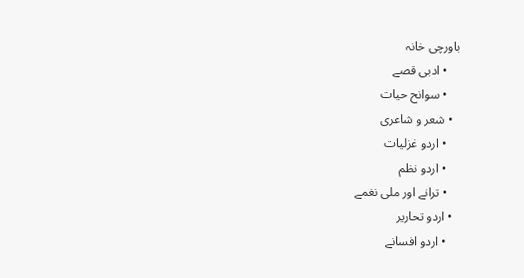باورچی خانہ
    • ادبی قصے
    • سوانح حیات
  • شعر و شاعری
    • اردو غزلیات
    • اردو نظم
    • ترانے اور ملی نغمے
  • اردو تحاریر
    • اردو افسانے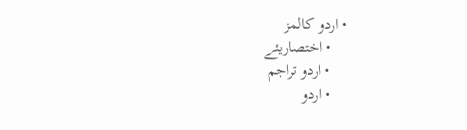• اردو کالمز
    • اختصاریئے
    • اردو تراجم
    • اردو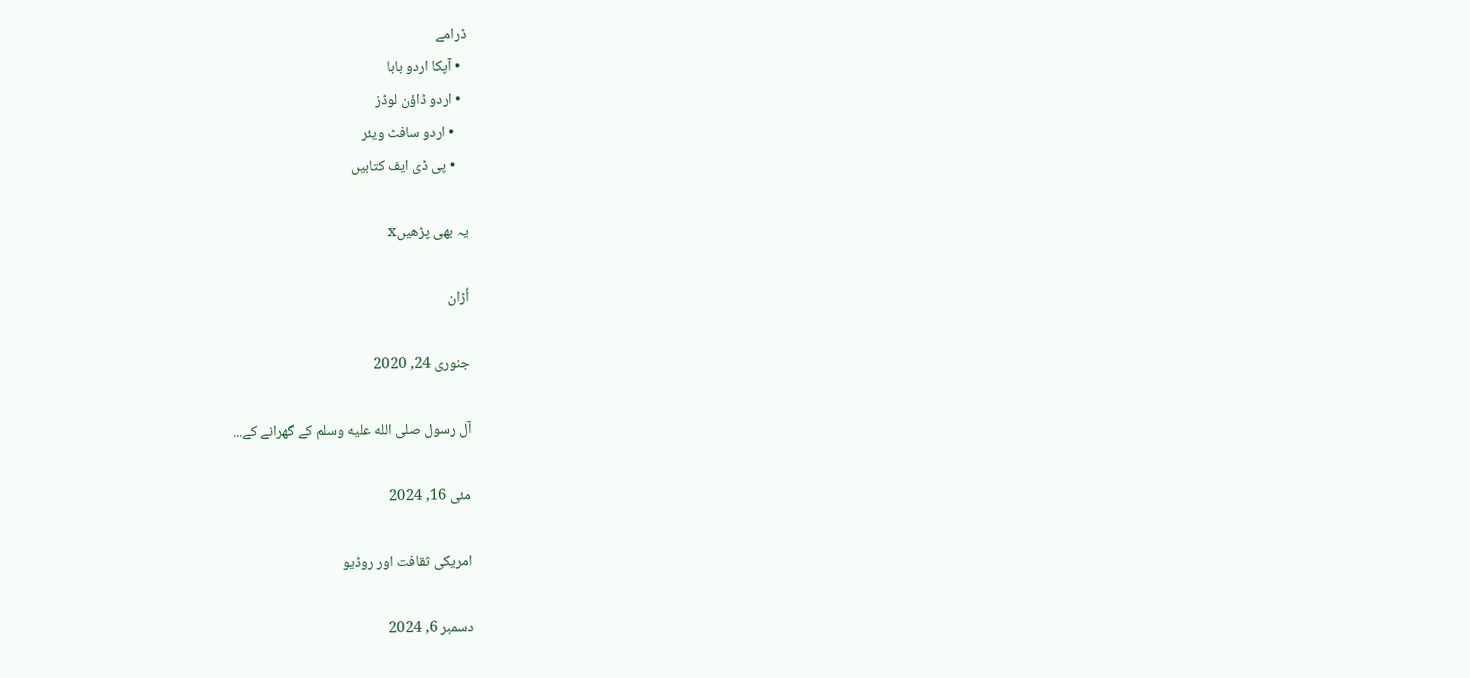ڈرامے
  • آپکا اردو بابا
  • اردو ڈاؤن لوڈز
    • اردو سافٹ ویئر
    • پی ڈی ایف کتابیں

یہ بھی پڑھیںx

اُڑان

جنوری 24, 2020

آل رسول صلى الله عليه وسلم کے گھرانے کے...

مئی 16, 2024

امریکی ثقافت اور روڈیو

دسمبر 6, 2024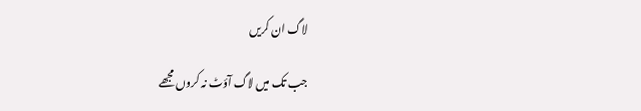لاگ ان کریں

جب تک میں لاگ آؤٹ نہ کروں مجھے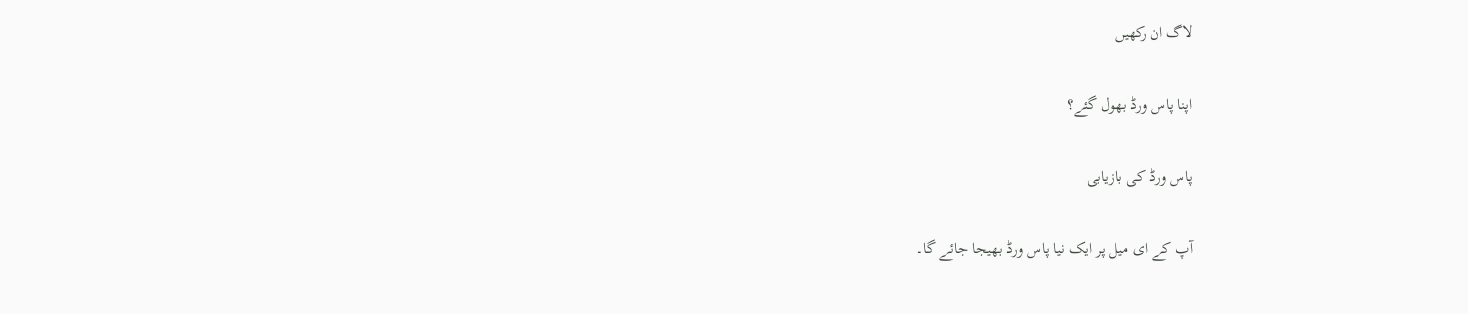لاگ ان رکھیں

اپنا پاس ورڈ بھول گئے؟

پاس ورڈ کی بازیابی

آپ کے ای میل پر ایک نیا پاس ورڈ بھیجا جائے گا۔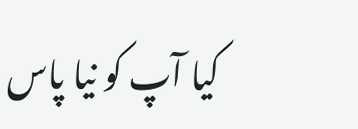کیا آپ کو نیا پاس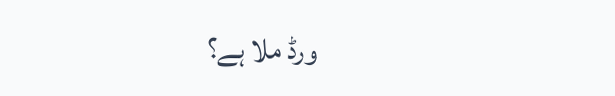ورڈ ملا ہے؟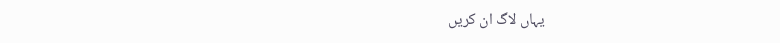یہاں لاگ ان کریں